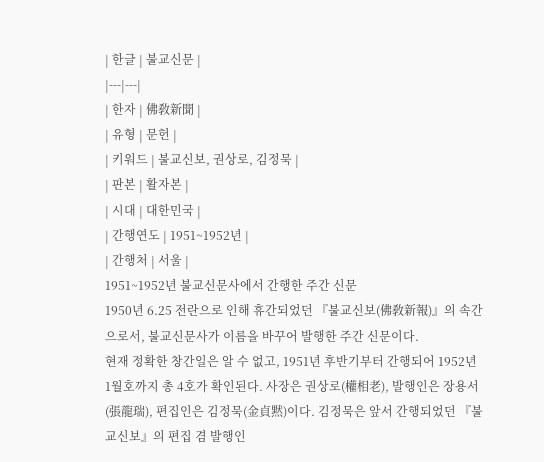| 한글 | 불교신문 |
|---|---|
| 한자 | 佛敎新聞 |
| 유형 | 문헌 |
| 키워드 | 불교신보, 권상로, 김정묵 |
| 판본 | 활자본 |
| 시대 | 대한민국 |
| 간행연도 | 1951~1952년 |
| 간행처 | 서울 |
1951~1952년 불교신문사에서 간행한 주간 신문
1950년 6.25 전란으로 인해 휴간되었던 『불교신보(佛敎新報)』의 속간으로서, 불교신문사가 이름을 바꾸어 발행한 주간 신문이다.
현재 정확한 창간일은 알 수 없고, 1951년 후반기부터 간행되어 1952년 1월호까지 총 4호가 확인된다. 사장은 권상로(權相老), 발행인은 장용서(張龍瑞), 편집인은 김정묵(金貞黙)이다. 김정묵은 앞서 간행되었던 『불교신보』의 편집 겸 발행인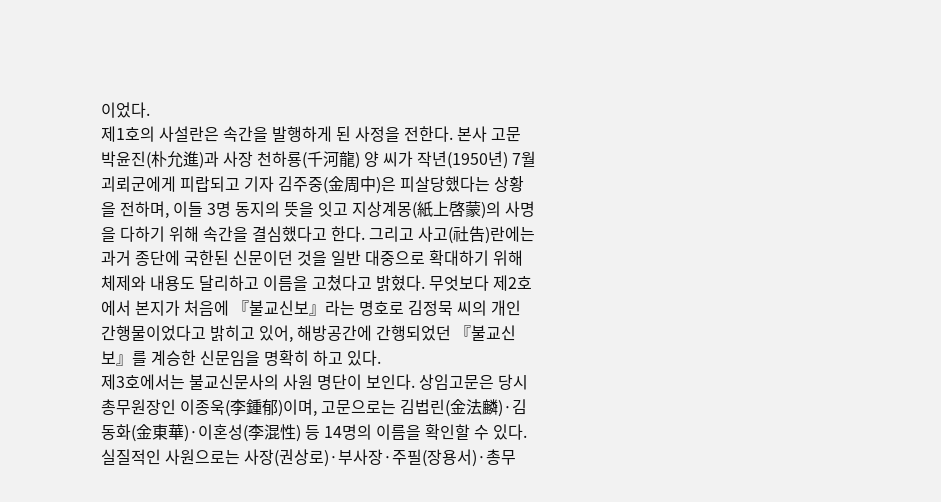이었다.
제1호의 사설란은 속간을 발행하게 된 사정을 전한다. 본사 고문 박윤진(朴允進)과 사장 천하룡(千河龍) 양 씨가 작년(1950년) 7월 괴뢰군에게 피랍되고 기자 김주중(金周中)은 피살당했다는 상황을 전하며, 이들 3명 동지의 뜻을 잇고 지상계몽(紙上啓蒙)의 사명을 다하기 위해 속간을 결심했다고 한다. 그리고 사고(社告)란에는 과거 종단에 국한된 신문이던 것을 일반 대중으로 확대하기 위해 체제와 내용도 달리하고 이름을 고쳤다고 밝혔다. 무엇보다 제2호에서 본지가 처음에 『불교신보』라는 명호로 김정묵 씨의 개인 간행물이었다고 밝히고 있어, 해방공간에 간행되었던 『불교신보』를 계승한 신문임을 명확히 하고 있다.
제3호에서는 불교신문사의 사원 명단이 보인다. 상임고문은 당시 총무원장인 이종욱(李鍾郁)이며, 고문으로는 김법린(金法麟)·김동화(金東華)·이혼성(李混性) 등 14명의 이름을 확인할 수 있다. 실질적인 사원으로는 사장(권상로)·부사장·주필(장용서)·총무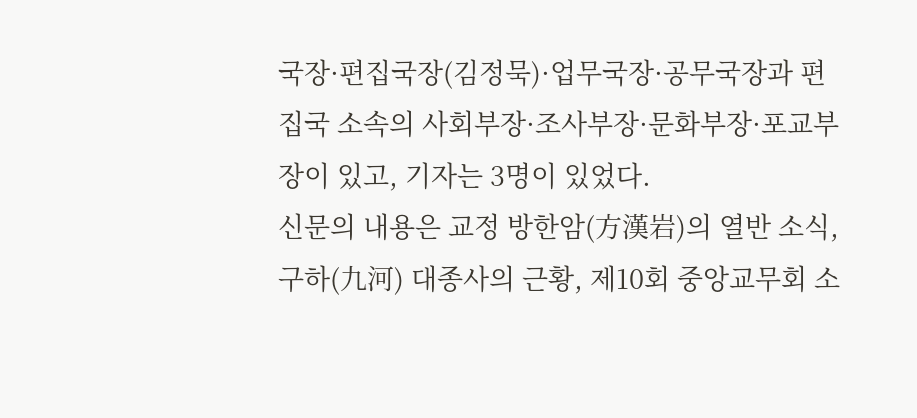국장·편집국장(김정묵)·업무국장·공무국장과 편집국 소속의 사회부장·조사부장·문화부장·포교부장이 있고, 기자는 3명이 있었다.
신문의 내용은 교정 방한암(方漢岩)의 열반 소식, 구하(九河) 대종사의 근황, 제10회 중앙교무회 소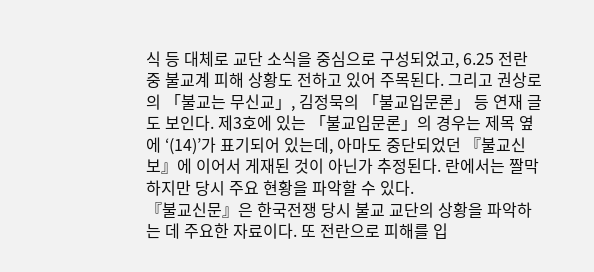식 등 대체로 교단 소식을 중심으로 구성되었고, 6.25 전란 중 불교계 피해 상황도 전하고 있어 주목된다. 그리고 권상로의 「불교는 무신교」, 김정묵의 「불교입문론」 등 연재 글도 보인다. 제3호에 있는 「불교입문론」의 경우는 제목 옆에 ‘(14)’가 표기되어 있는데, 아마도 중단되었던 『불교신보』에 이어서 게재된 것이 아닌가 추정된다. 란에서는 짤막하지만 당시 주요 현황을 파악할 수 있다.
『불교신문』은 한국전쟁 당시 불교 교단의 상황을 파악하는 데 주요한 자료이다. 또 전란으로 피해를 입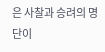은 사찰과 승려의 명단이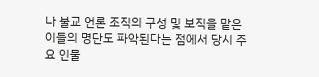나 불교 언론 조직의 구성 및 보직을 맡은 이들의 명단도 파악된다는 점에서 당시 주요 인물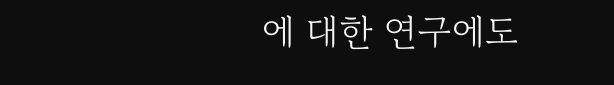에 대한 연구에도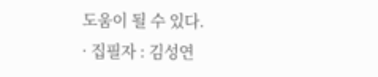도움이 될 수 있다.
· 집필자 : 김성연